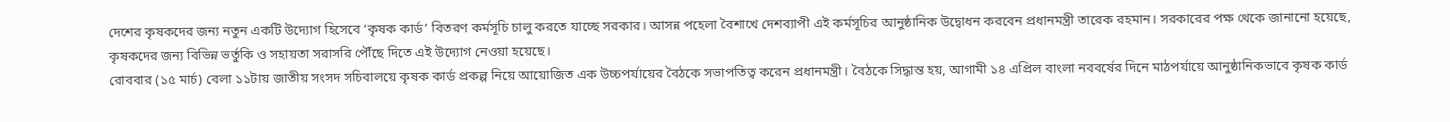দেশের কৃষকদের জন্য নতুন একটি উদ্যোগ হিসেবে ‘কৃষক কার্ড’ বিতরণ কর্মসূচি চালু করতে যাচ্ছে সরকার। আসন্ন পহেলা বৈশাখে দেশব্যাপী এই কর্মসূচির আনুষ্ঠানিক উদ্বোধন করবেন প্রধানমন্ত্রী তারেক রহমান। সরকারের পক্ষ থেকে জানানো হয়েছে, কৃষকদের জন্য বিভিন্ন ভর্তুকি ও সহায়তা সরাসরি পৌঁছে দিতে এই উদ্যোগ নেওয়া হয়েছে।
রোববার (১৫ মার্চ) বেলা ১১টায় জাতীয় সংসদ সচিবালয়ে কৃষক কার্ড প্রকল্প নিয়ে আয়োজিত এক উচ্চপর্যায়ের বৈঠকে সভাপতিত্ব করেন প্রধানমন্ত্রী। বৈঠকে সিদ্ধান্ত হয়, আগামী ১৪ এপ্রিল বাংলা নববর্ষের দিনে মাঠপর্যায়ে আনুষ্ঠানিকভাবে কৃষক কার্ড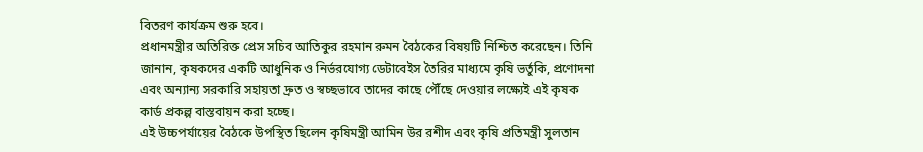বিতরণ কার্যক্রম শুরু হবে।
প্রধানমন্ত্রীর অতিরিক্ত প্রেস সচিব আতিকুর রহমান রুমন বৈঠকের বিষয়টি নিশ্চিত করেছেন। তিনি জানান, কৃষকদের একটি আধুনিক ও নির্ভরযোগ্য ডেটাবেইস তৈরির মাধ্যমে কৃষি ভর্তুকি, প্রণোদনা এবং অন্যান্য সরকারি সহায়তা দ্রুত ও স্বচ্ছভাবে তাদের কাছে পৌঁছে দেওয়ার লক্ষ্যেই এই কৃষক কার্ড প্রকল্প বাস্তবায়ন করা হচ্ছে।
এই উচ্চপর্যায়ের বৈঠকে উপস্থিত ছিলেন কৃষিমন্ত্রী আমিন উর রশীদ এবং কৃষি প্রতিমন্ত্রী সুলতান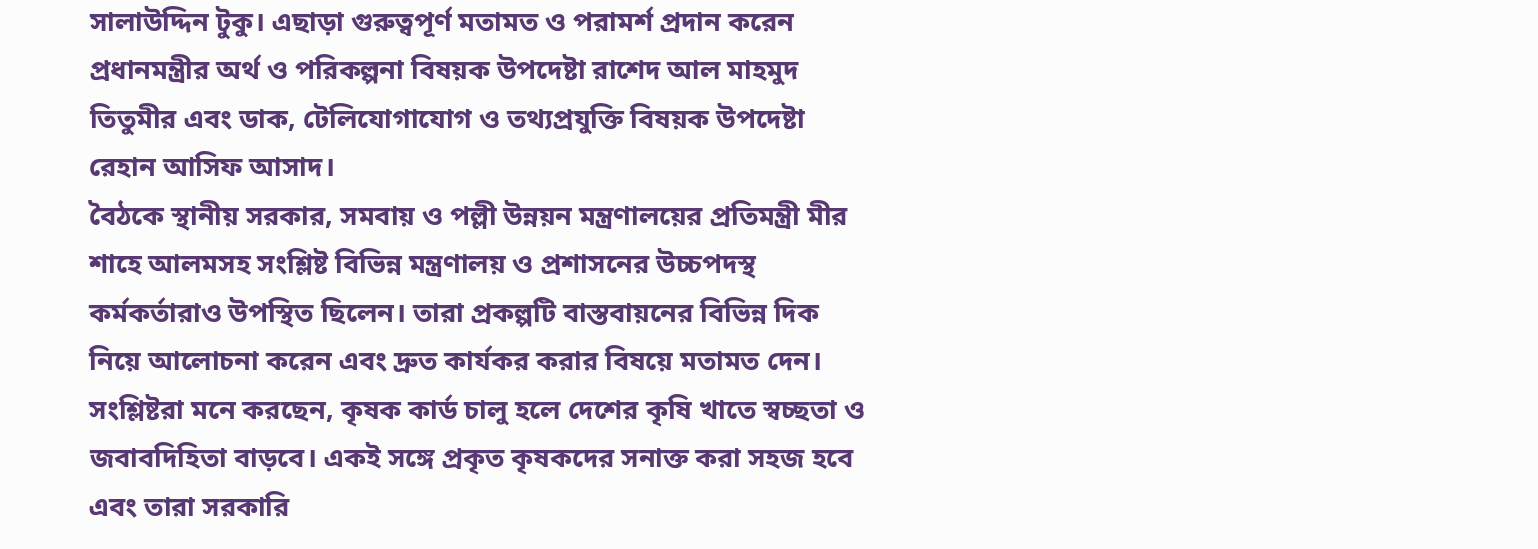সালাউদ্দিন টুকু। এছাড়া গুরুত্বপূর্ণ মতামত ও পরামর্শ প্রদান করেন প্রধানমন্ত্রীর অর্থ ও পরিকল্পনা বিষয়ক উপদেষ্টা রাশেদ আল মাহমুদ তিতুমীর এবং ডাক, টেলিযোগাযোগ ও তথ্যপ্রযুক্তি বিষয়ক উপদেষ্টা রেহান আসিফ আসাদ।
বৈঠকে স্থানীয় সরকার, সমবায় ও পল্লী উন্নয়ন মন্ত্রণালয়ের প্রতিমন্ত্রী মীর শাহে আলমসহ সংশ্লিষ্ট বিভিন্ন মন্ত্রণালয় ও প্রশাসনের উচ্চপদস্থ কর্মকর্তারাও উপস্থিত ছিলেন। তারা প্রকল্পটি বাস্তবায়নের বিভিন্ন দিক নিয়ে আলোচনা করেন এবং দ্রুত কার্যকর করার বিষয়ে মতামত দেন।
সংশ্লিষ্টরা মনে করছেন, কৃষক কার্ড চালু হলে দেশের কৃষি খাতে স্বচ্ছতা ও জবাবদিহিতা বাড়বে। একই সঙ্গে প্রকৃত কৃষকদের সনাক্ত করা সহজ হবে এবং তারা সরকারি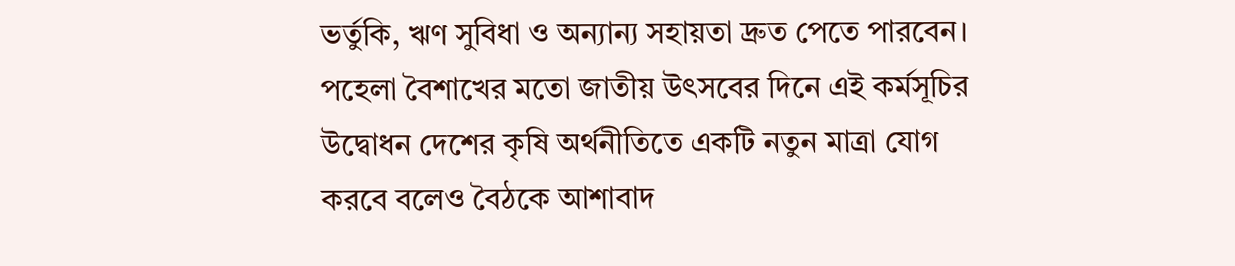ভর্তুকি, ঋণ সুবিধা ও অন্যান্য সহায়তা দ্রুত পেতে পারবেন।
পহেলা বৈশাখের মতো জাতীয় উৎসবের দিনে এই কর্মসূচির উদ্বোধন দেশের কৃষি অর্থনীতিতে একটি নতুন মাত্রা যোগ করবে বলেও বৈঠকে আশাবাদ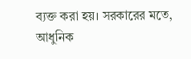ব্যক্ত করা হয়। সরকারের মতে, আধুনিক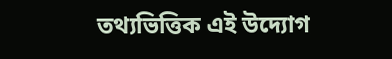তথ্যভিত্তিক এই উদ্যোগ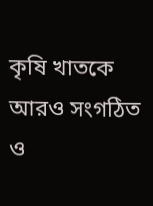কৃষি খাতকে আরও সংগঠিত ও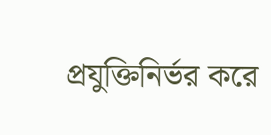প্রযুক্তিনির্ভর করে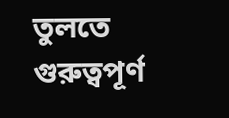তুলতে গুরুত্বপূর্ণ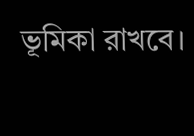ভূমিকা রাখবে।